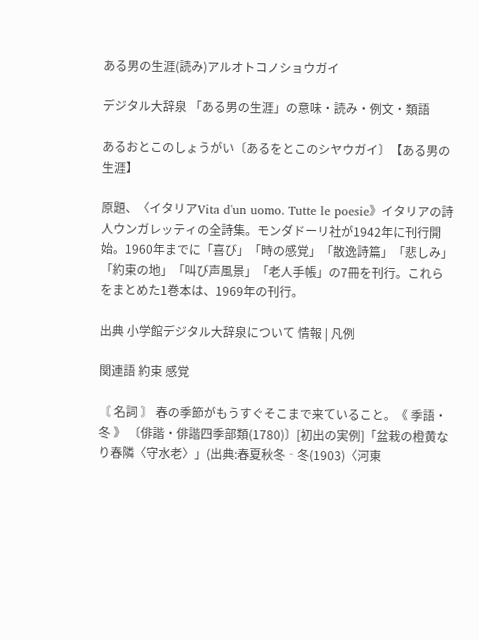ある男の生涯(読み)アルオトコノショウガイ

デジタル大辞泉 「ある男の生涯」の意味・読み・例文・類語

あるおとこのしょうがい〔あるをとこのシヤウガイ〕【ある男の生涯】

原題、〈イタリアVita d'un uomo. Tutte le poesie》イタリアの詩人ウンガレッティの全詩集。モンダドーリ社が1942年に刊行開始。1960年までに「喜び」「時の感覚」「散逸詩篇」「悲しみ」「約束の地」「叫び声風景」「老人手帳」の7冊を刊行。これらをまとめた1巻本は、1969年の刊行。

出典 小学館デジタル大辞泉について 情報 | 凡例

関連語 約束 感覚

〘 名詞 〙 春の季節がもうすぐそこまで来ていること。《 季語・冬 》 〔俳諧・俳諧四季部類(1780)〕[初出の実例]「盆栽の橙黄なり春隣〈守水老〉」(出典:春夏秋冬‐冬(1903)〈河東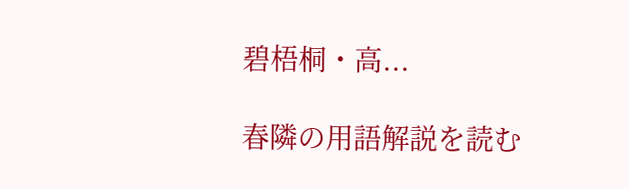碧梧桐・高...

春隣の用語解説を読む